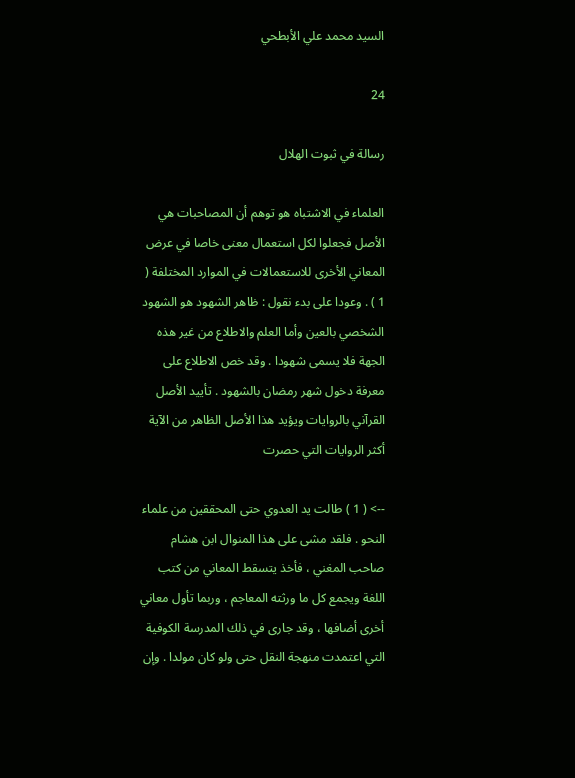السيد محمد علي الأبطحي

24

رسالة في ثبوت الهلال

العلماء في الاشتباه هو توهم أن المصاحبات هي الأصل فجعلوا لكل استعمال معنى خاصا في عرض المعاني الأخرى للاستعمالات في الموارد المختلفة ( 1 ) . وعودا على بدء نقول : ظاهر الشهود هو الشهود الشخصي بالعين وأما العلم والاطلاع من غير هذه الجهة فلا يسمى شهودا . وقد خص الاطلاع على معرفة دخول شهر رمضان بالشهود . تأييد الأصل القرآني بالروايات ويؤيد هذا الأصل الظاهر من الآية أكثر الروايات التي حصرت

--> ( 1 ) طالت يد العدوي حتى المحققين من علماء النحو . فلقد مشى على هذا المنوال ابن هشام صاحب المغني ، فأخذ يتسقط المعاني من كتب اللغة ويجمع كل ما ورثته المعاجم ، وربما تأول معاني أخرى أضافها ، وقد جارى في ذلك المدرسة الكوفية التي اعتمدت منهجة النقل حتى ولو كان مولدا . وإن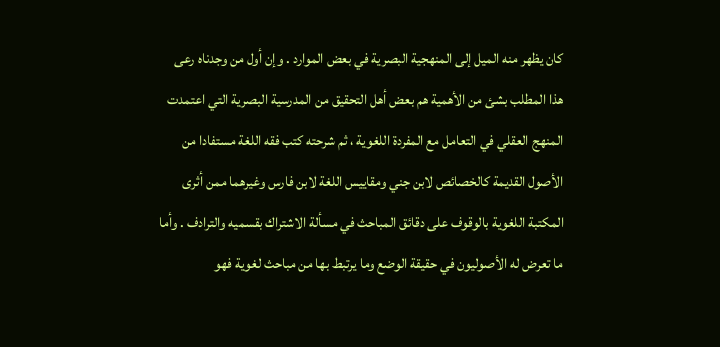كان يظهر منه الميل إلى المنهجية البصرية في بعض الموارد . وإن أول من وجدناه رعى هذا المطلب بشئ من الأهمية هم بعض أهل التحقيق من المدرسية البصرية التي اعتمدت المنهج العقلي في التعامل مع المفردة اللغوية ، ثم شرحته كتب فقه اللغة مستفادا من الأصول القديمة كالخصائص لابن جني ومقاييس اللغة لابن فارس وغيرهما ممن أثرى المكتبة اللغوية بالوقوف على دقائق المباحث في مسألة الاشتراك بقسميه والترادف . وأما ما تعرض له الأصوليون في حقيقة الوضع وما يرتبط بها من مباحث لغوية فهو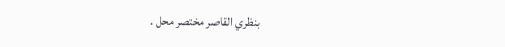بنظري القاصر مختصر محل .